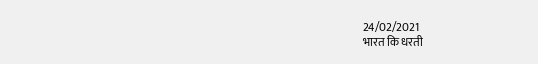24/02/2021
भारत कि धरती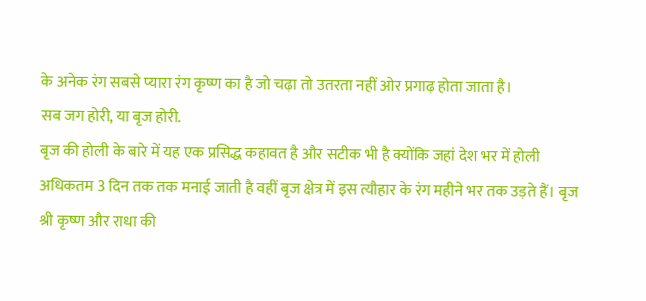के अनेक रंग सबसे प्यारा रंग कृष्ण का है जो चढ़ा तो उतरता नहीं ओर प्रगाढ़ होता जाता है।
सब जग होरी, या बृज होरी.
बृज की होली के बारे में यह एक प्रसिद्ध कहावत है और सटीक भी है क्योंकि जहां देश भर में होली अधिकतम 3 दिन तक तक मनाई जाती है वहीं बृज क्षेत्र में इस त्यौहार के रंग महीने भर तक उड़ते हैं। बृज श्री कृष्ण और राधा की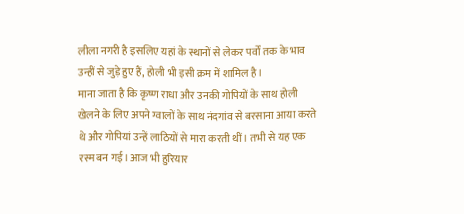लीला नगरी है इसलिए यहां के स्थानों से लेकर पर्वों तक के भाव उन्हीं से जुड़े हुए हैं, होली भी इसी क्रम में शामिल है।
माना जाता है कि कृष्ण राधा और उनकी गोपियों के साथ होली खेलने के लिए अपने ग्वालों के साथ नंदगांव से बरसाना आया करते थे और गोपियां उन्हें लाठियों से मारा करती थीं। तभी से यह एक रस्म बन गई। आज भी हुरियार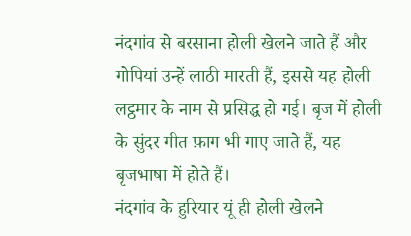नंदगांव से बरसाना होली खेलने जाते हैं और गोपियां उन्हें लाठी मारती हैं, इससे यह होली लट्ठमार के नाम से प्रसिद्ध हो गई। बृज में होली के सुंदर गीत फ़ाग भी गाए जाते हैं, यह बृजभाषा में होते हैं।
नंदगांव के हुरियार यूं ही होली खेलने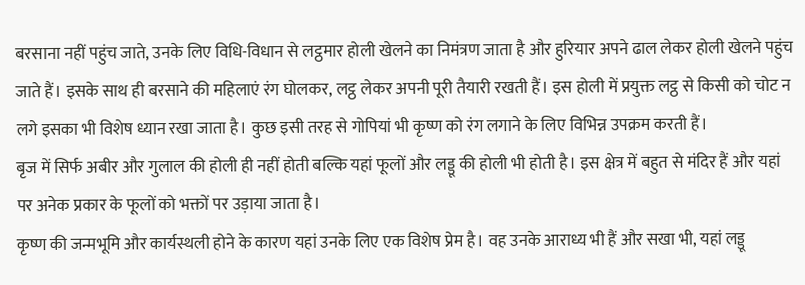बरसाना नहीं पहुंच जाते, उनके लिए विधि-विधान से लट्ठमार होली खेलने का निमंत्रण जाता है और हुरियार अपने ढाल लेकर होली खेलने पहुंच जाते हैं। इसके साथ ही बरसाने की महिलाएं रंग घोलकर, लट्ठ लेकर अपनी पूरी तैयारी रखती हैं। इस होली में प्रयुक्त लट्ठ से किसी को चोट न लगे इसका भी विशेष ध्यान रखा जाता है। कुछ इसी तरह से गोपियां भी कृष्ण को रंग लगाने के लिए विभिन्न उपक्रम करती हैं।
बृज में सिर्फ अबीर और गुलाल की होली ही नहीं होती बल्कि यहां फूलों और लड्डू की होली भी होती है। इस क्षेत्र में बहुत से मंदिर हैं और यहां पर अनेक प्रकार के फूलों को भक्तों पर उड़ाया जाता है।
कृष्ण की जन्मभूमि और कार्यस्थली होने के कारण यहां उनके लिए एक विशेष प्रेम है। वह उनके आराध्य भी हैं और सखा भी, यहां लड्डू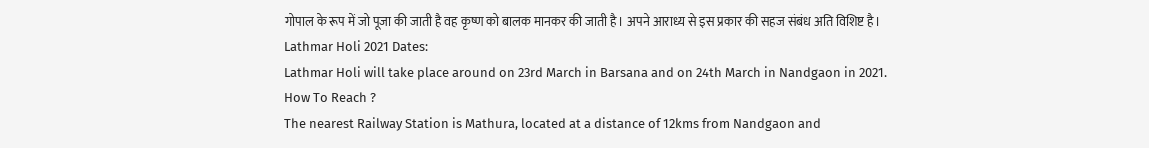गोपाल के रूप में जो पूजा की जाती है वह कृष्ण को बालक मानकर की जाती है। अपने आराध्य से इस प्रकार की सहज संबंध अति विशिष्ट है।
Lathmar Holi 2021 Dates:
Lathmar Holi will take place around on 23rd March in Barsana and on 24th March in Nandgaon in 2021.
How To Reach ?
The nearest Railway Station is Mathura, located at a distance of 12kms from Nandgaon and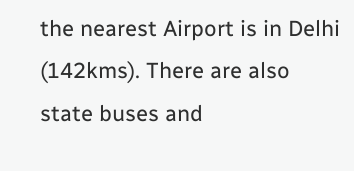the nearest Airport is in Delhi (142kms). There are also state buses and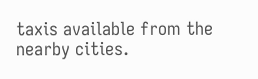taxis available from the nearby cities.